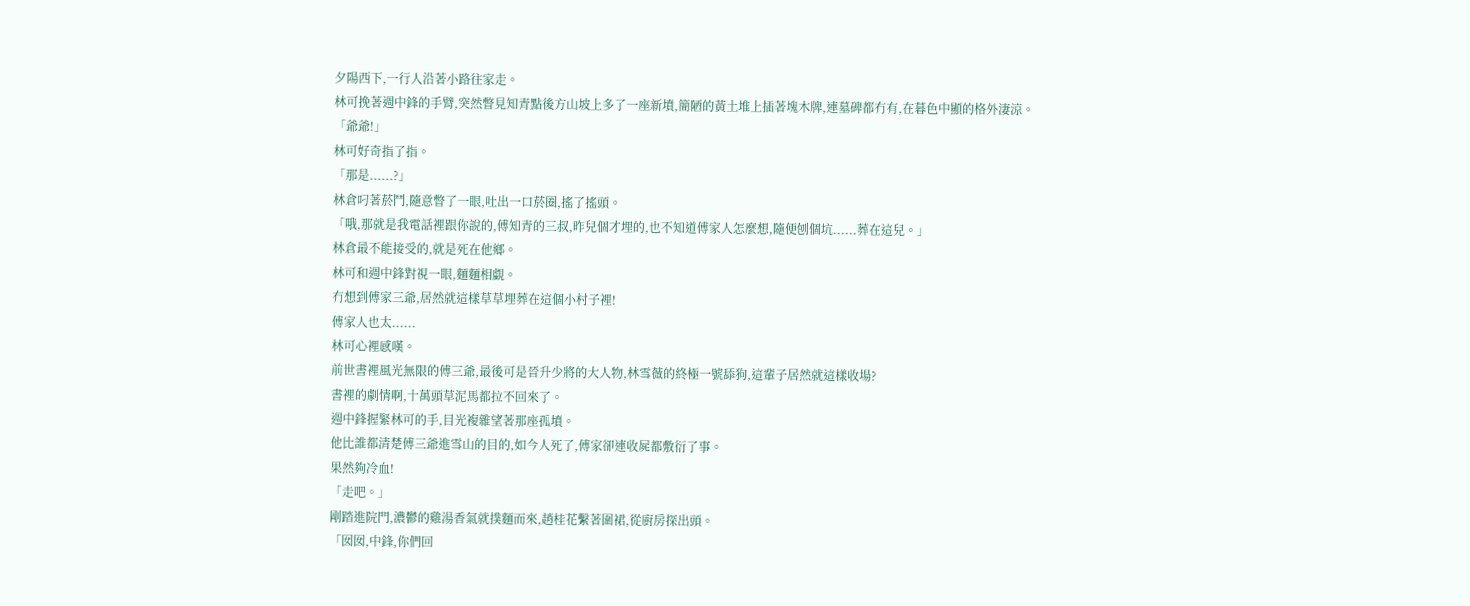夕陽西下,一行人沿著小路往家走。
林可挽著週中鋒的手臂,突然瞥見知青點後方山坡上多了一座新墳,簡陋的黃土堆上插著塊木牌,連墓碑都冇有,在暮色中顯的格外淒涼。
「爺爺!」
林可好奇指了指。
「那是......?」
林倉叼著菸鬥,隨意瞥了一眼,吐出一口菸圈,搖了搖頭。
「哦,那就是我電話裡跟你說的,傅知青的三叔,昨兒個才埋的,也不知道傅家人怎麼想,隨便刨個坑......葬在這兒。」
林倉最不能接受的,就是死在他鄉。
林可和週中鋒對視一眼,麵麵相覷。
冇想到傅家三爺,居然就這樣草草埋葬在這個小村子裡!
傅家人也太......
林可心裡感嘆。
前世書裡風光無限的傅三爺,最後可是晉升少將的大人物,林雪薇的終極一號舔狗,這輩子居然就這樣收場?
書裡的劇情啊,十萬頭草泥馬都拉不回來了。
週中鋒握緊林可的手,目光複雜望著那座孤墳。
他比誰都清楚傅三爺進雪山的目的,如今人死了,傅家卻連收屍都敷衍了事。
果然夠冷血!
「走吧。」
剛踏進院門,濃鬱的雞湯香氣就撲麵而來,趙桂花繫著圍裙,從廚房探出頭。
「囡囡,中鋒,你們回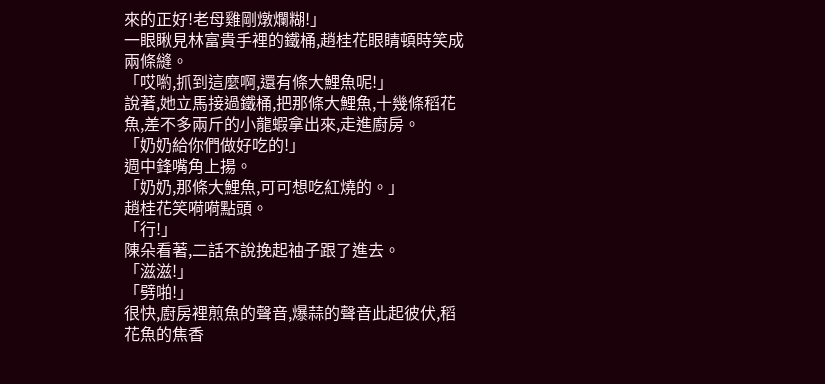來的正好!老母雞剛燉爛糊!」
一眼瞅見林富貴手裡的鐵桶,趙桂花眼睛頓時笑成兩條縫。
「哎喲,抓到這麼啊,還有條大鯉魚呢!」
說著,她立馬接過鐵桶,把那條大鯉魚,十幾條稻花魚,差不多兩斤的小龍蝦拿出來,走進廚房。
「奶奶給你們做好吃的!」
週中鋒嘴角上揚。
「奶奶,那條大鯉魚,可可想吃紅燒的。」
趙桂花笑嗬嗬點頭。
「行!」
陳朵看著,二話不說挽起袖子跟了進去。
「滋滋!」
「劈啪!」
很快,廚房裡煎魚的聲音,爆蒜的聲音此起彼伏,稻花魚的焦香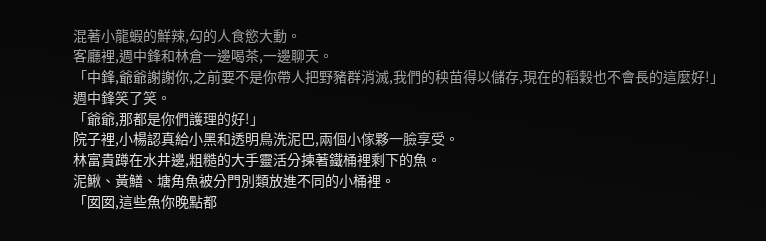混著小龍蝦的鮮辣,勾的人食慾大動。
客廳裡,週中鋒和林倉一邊喝茶,一邊聊天。
「中鋒,爺爺謝謝你,之前要不是你帶人把野豬群消滅,我們的秧苗得以儲存,現在的稻穀也不會長的這麼好!」
週中鋒笑了笑。
「爺爺,那都是你們護理的好!」
院子裡,小楊認真給小黑和透明鳥洗泥巴,兩個小傢夥一臉享受。
林富貴蹲在水井邊,粗糙的大手靈活分揀著鐵桶裡剩下的魚。
泥鰍、黃鱔、塘角魚被分門別類放進不同的小桶裡。
「囡囡,這些魚你晚點都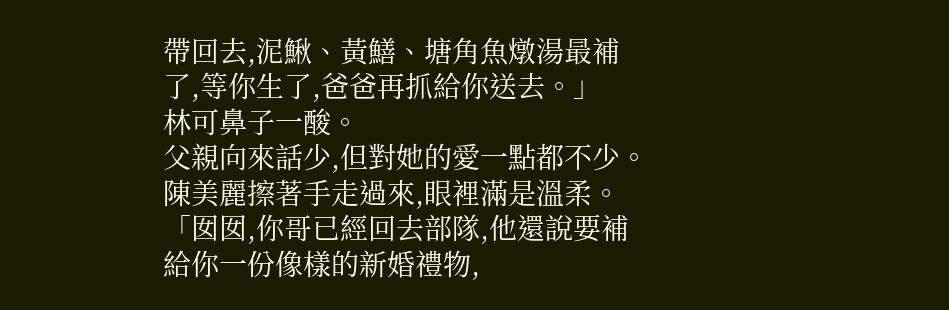帶回去,泥鰍、黃鱔、塘角魚燉湯最補了,等你生了,爸爸再抓給你送去。」
林可鼻子一酸。
父親向來話少,但對她的愛一點都不少。
陳美麗擦著手走過來,眼裡滿是溫柔。
「囡囡,你哥已經回去部隊,他還說要補給你一份像樣的新婚禮物,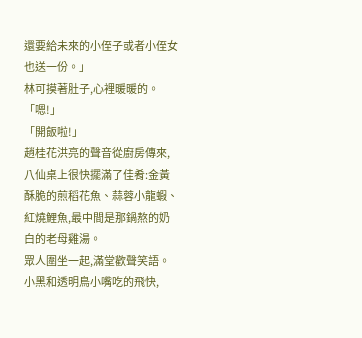還要給未來的小侄子或者小侄女也送一份。」
林可摸著肚子,心裡暖暖的。
「嗯!」
「開飯啦!」
趙桂花洪亮的聲音從廚房傳來,八仙桌上很快擺滿了佳肴:金黃酥脆的煎稻花魚、蒜蓉小龍蝦、紅燒鯉魚,最中間是那鍋熬的奶白的老母雞湯。
眾人圍坐一起,滿堂歡聲笑語。
小黑和透明鳥小嘴吃的飛快,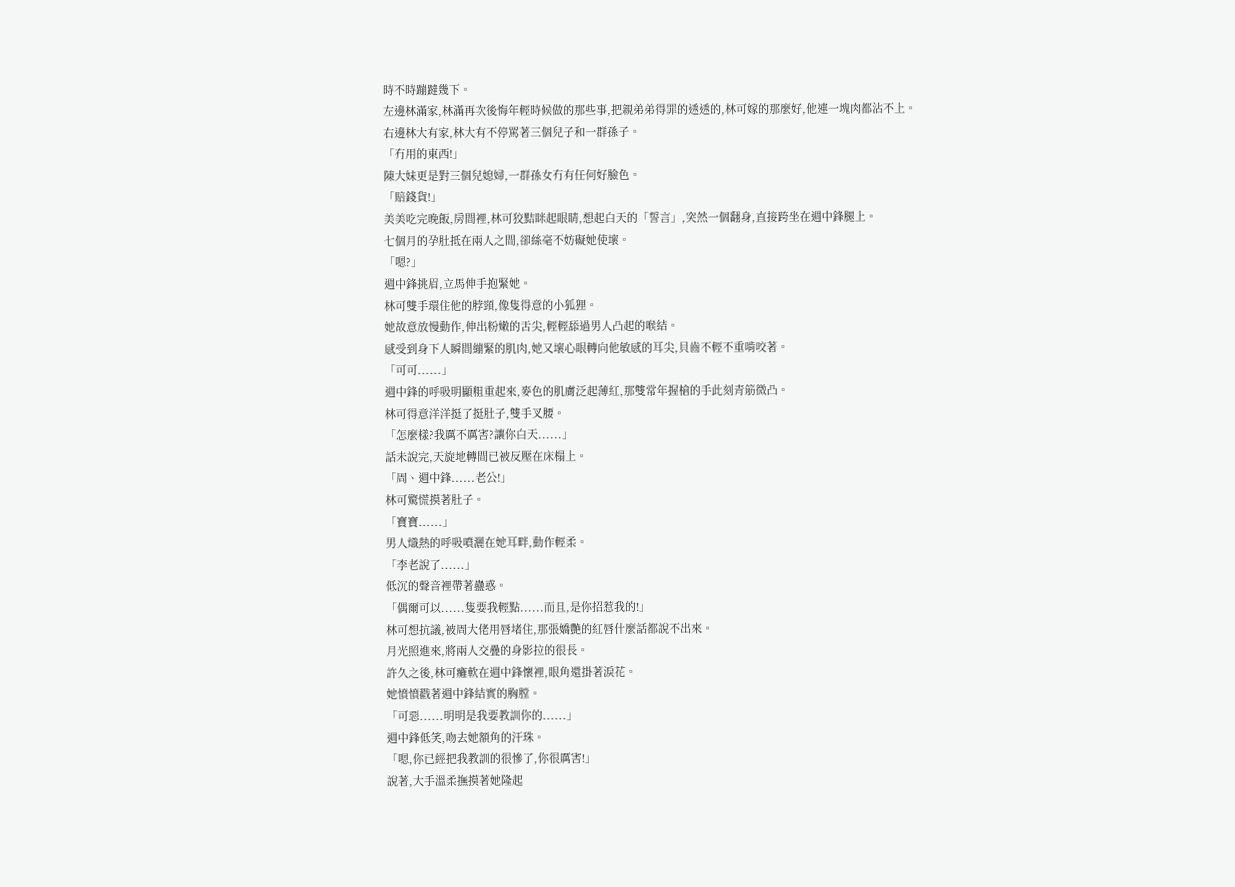時不時蹦躂幾下。
左邊林滿家,林滿再次後悔年輕時候做的那些事,把親弟弟得罪的透透的,林可嫁的那麼好,他連一塊肉都沾不上。
右邊林大有家,林大有不停罵著三個兒子和一群孫子。
「冇用的東西!」
陳大妹更是對三個兒媳婦,一群孫女冇有任何好臉色。
「賠錢貨!」
美美吃完晚飯,房間裡,林可狡黠眯起眼睛,想起白天的「誓言」,突然一個翻身,直接跨坐在週中鋒腿上。
七個月的孕肚抵在兩人之間,卻絲毫不妨礙她使壞。
「嗯?」
週中鋒挑眉,立馬伸手抱緊她。
林可雙手環住他的脖頸,像隻得意的小狐狸。
她故意放慢動作,伸出粉嫩的舌尖,輕輕舔過男人凸起的喉結。
感受到身下人瞬間繃緊的肌肉,她又壞心眼轉向他敏感的耳尖,貝齒不輕不重啃咬著。
「可可......」
週中鋒的呼吸明顯粗重起來,麥色的肌膚泛起薄紅,那雙常年握槍的手此刻青筋微凸。
林可得意洋洋挺了挺肚子,雙手叉腰。
「怎麼樣?我厲不厲害?讓你白天......」
話未說完,天旋地轉間已被反壓在床榻上。
「周、週中鋒......老公!」
林可驚慌摸著肚子。
「寶寶......」
男人熾熱的呼吸噴灑在她耳畔,動作輕柔。
「李老說了......」
低沉的聲音裡帶著蠱惑。
「偶爾可以......隻要我輕點......而且,是你招惹我的!」
林可想抗議,被周大佬用唇堵住,那張嬌艷的紅唇什麼話都說不出來。
月光照進來,將兩人交疊的身影拉的很長。
許久之後,林可癱軟在週中鋒懷裡,眼角還掛著淚花。
她憤憤戳著週中鋒結實的胸膛。
「可惡......明明是我要教訓你的......」
週中鋒低笑,吻去她額角的汗珠。
「嗯,你已經把我教訓的很慘了,你很厲害!」
說著,大手溫柔撫摸著她隆起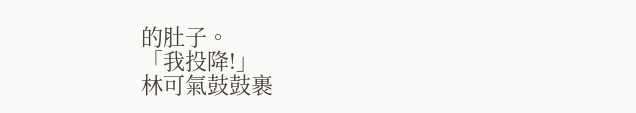的肚子。
「我投降!」
林可氣鼓鼓裹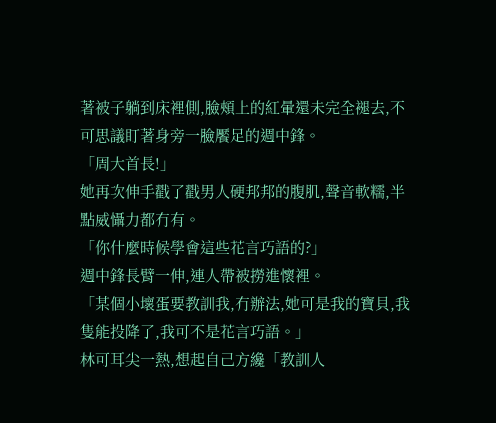著被子躺到床裡側,臉頰上的紅暈還未完全褪去,不可思議盯著身旁一臉饜足的週中鋒。
「周大首長!」
她再次伸手戳了戳男人硬邦邦的腹肌,聲音軟糯,半點威懾力都冇有。
「你什麼時候學會這些花言巧語的?」
週中鋒長臂一伸,連人帶被撈進懷裡。
「某個小壞蛋要教訓我,冇辦法,她可是我的寶貝,我隻能投降了,我可不是花言巧語。」
林可耳尖一熱,想起自己方纔「教訓人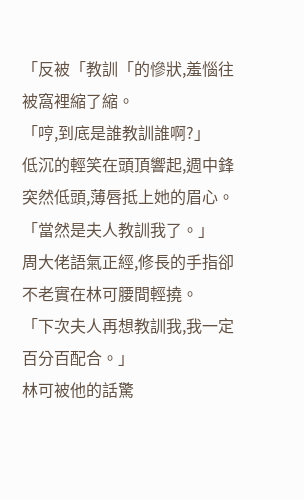「反被「教訓「的慘狀,羞惱往被窩裡縮了縮。
「哼,到底是誰教訓誰啊?」
低沉的輕笑在頭頂響起,週中鋒突然低頭,薄唇抵上她的眉心。
「當然是夫人教訓我了。」
周大佬語氣正經,修長的手指卻不老實在林可腰間輕撓。
「下次夫人再想教訓我,我一定百分百配合。」
林可被他的話驚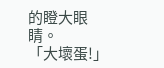的瞪大眼睛。
「大壞蛋!」